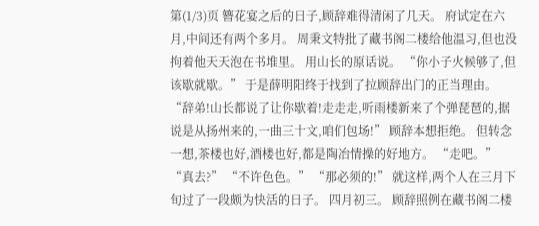第(1/3)页 簪花宴之后的日子,顾辞难得清闲了几天。 府试定在六月,中间还有两个多月。 周秉文特批了藏书阁二楼给他温习,但也没拘着他天天泡在书堆里。 用山长的原话说。 “你小子火候够了,但该歇就歇。” 于是薛明阳终于找到了拉顾辞出门的正当理由。 “辞弟!山长都说了让你歇着!走走走,听雨楼新来了个弹琵琶的,据说是从扬州来的,一曲三十文,咱们包场!” 顾辞本想拒绝。 但转念一想,茶楼也好,酒楼也好,都是陶冶情操的好地方。 “走吧。” “真去?” “不许色色。” “那必须的!” 就这样,两个人在三月下旬过了一段颇为快活的日子。 四月初三。 顾辞照例在藏书阁二楼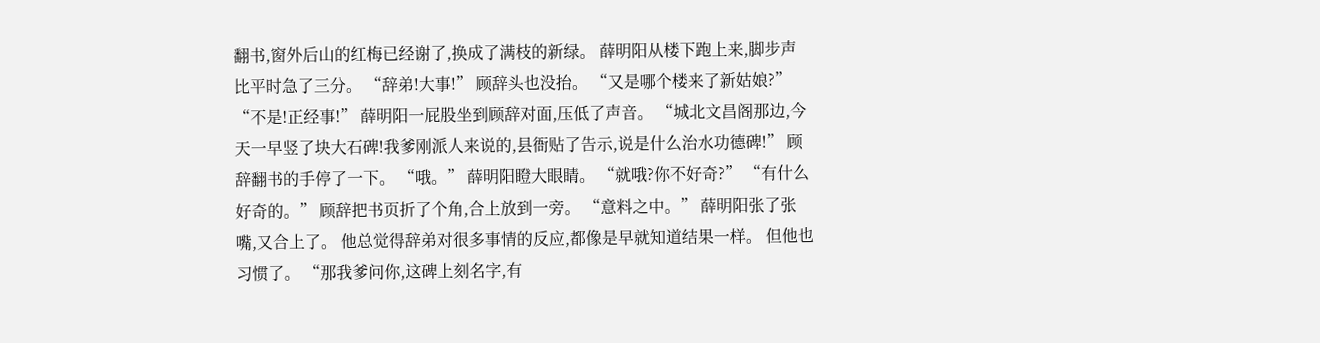翻书,窗外后山的红梅已经谢了,换成了满枝的新绿。 薛明阳从楼下跑上来,脚步声比平时急了三分。 “辞弟!大事!” 顾辞头也没抬。 “又是哪个楼来了新姑娘?” “不是!正经事!” 薛明阳一屁股坐到顾辞对面,压低了声音。 “城北文昌阁那边,今天一早竖了块大石碑!我爹刚派人来说的,县衙贴了告示,说是什么治水功德碑!” 顾辞翻书的手停了一下。 “哦。” 薛明阳瞪大眼睛。 “就哦?你不好奇?” “有什么好奇的。” 顾辞把书页折了个角,合上放到一旁。 “意料之中。” 薛明阳张了张嘴,又合上了。 他总觉得辞弟对很多事情的反应,都像是早就知道结果一样。 但他也习惯了。 “那我爹问你,这碑上刻名字,有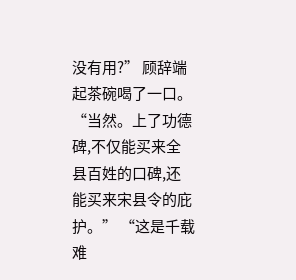没有用?” 顾辞端起茶碗喝了一口。 “当然。上了功德碑,不仅能买来全县百姓的口碑,还能买来宋县令的庇护。” “这是千载难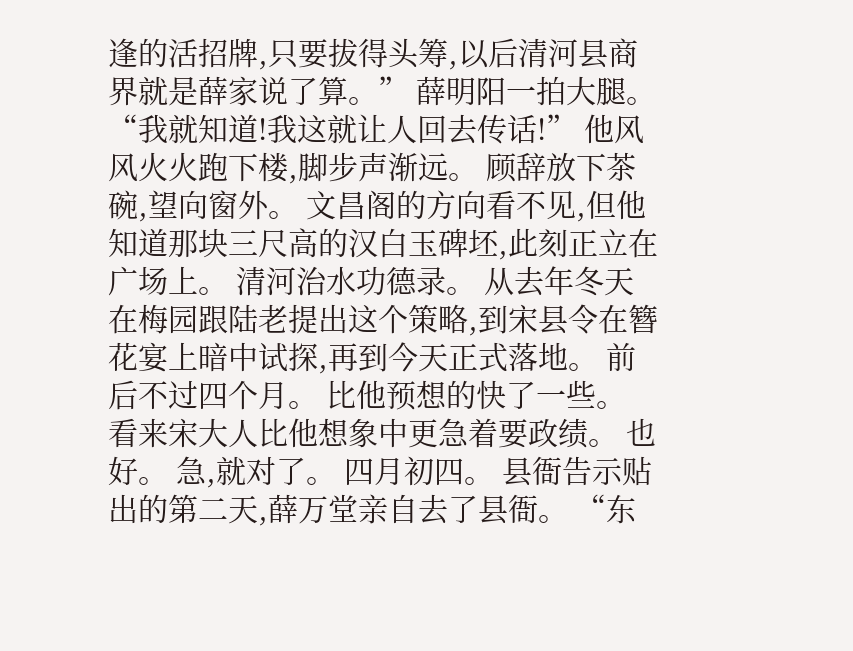逢的活招牌,只要拔得头筹,以后清河县商界就是薛家说了算。” 薛明阳一拍大腿。 “我就知道!我这就让人回去传话!” 他风风火火跑下楼,脚步声渐远。 顾辞放下茶碗,望向窗外。 文昌阁的方向看不见,但他知道那块三尺高的汉白玉碑坯,此刻正立在广场上。 清河治水功德录。 从去年冬天在梅园跟陆老提出这个策略,到宋县令在簪花宴上暗中试探,再到今天正式落地。 前后不过四个月。 比他预想的快了一些。 看来宋大人比他想象中更急着要政绩。 也好。 急,就对了。 四月初四。 县衙告示贴出的第二天,薛万堂亲自去了县衙。 “东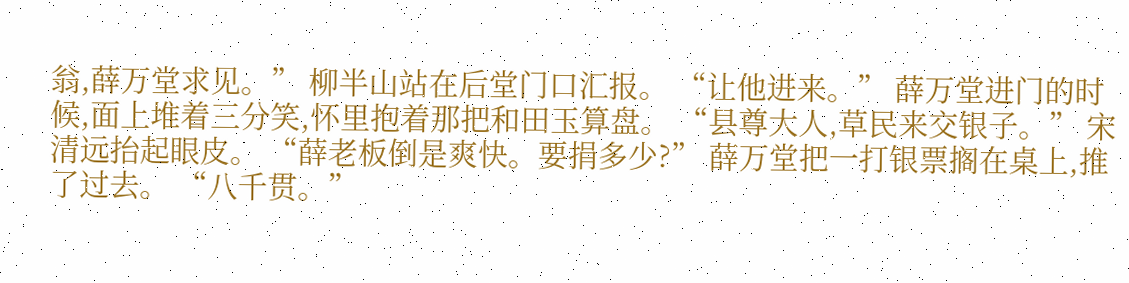翁,薛万堂求见。” 柳半山站在后堂门口汇报。 “让他进来。” 薛万堂进门的时候,面上堆着三分笑,怀里抱着那把和田玉算盘。 “县尊大人,草民来交银子。” 宋清远抬起眼皮。 “薛老板倒是爽快。要捐多少?” 薛万堂把一打银票搁在桌上,推了过去。 “八千贯。”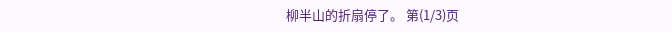柳半山的折扇停了。 第(1/3)页